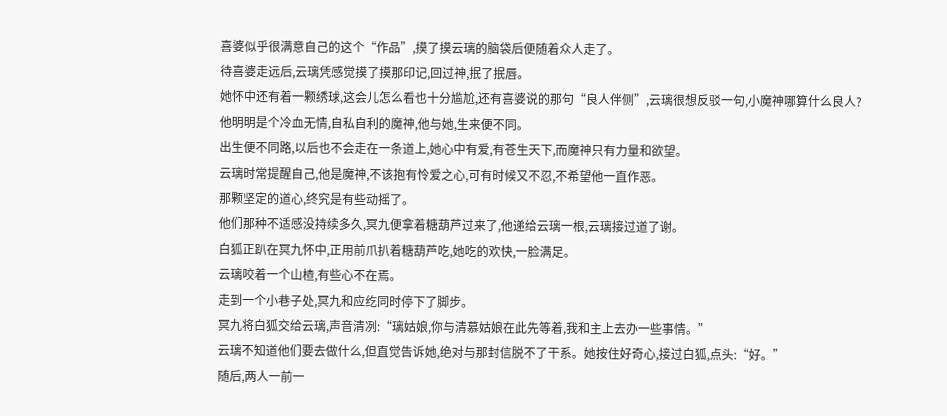喜婆似乎很满意自己的这个“作品”,摸了摸云璃的脑袋后便随着众人走了。
待喜婆走远后,云璃凭感觉摸了摸那印记,回过神,抿了抿唇。
她怀中还有着一颗绣球,这会儿怎么看也十分尴尬,还有喜婆说的那句“良人伴侧”,云璃很想反驳一句,小魔神哪算什么良人?
他明明是个冷血无情,自私自利的魔神,他与她,生来便不同。
出生便不同路,以后也不会走在一条道上,她心中有爱,有苍生天下,而魔神只有力量和欲望。
云璃时常提醒自己,他是魔神,不该抱有怜爱之心,可有时候又不忍,不希望他一直作恶。
那颗坚定的道心,终究是有些动摇了。
他们那种不适感没持续多久,冥九便拿着糖葫芦过来了,他递给云璃一根,云璃接过道了谢。
白狐正趴在冥九怀中,正用前爪扒着糖葫芦吃,她吃的欢快,一脸满足。
云璃咬着一个山楂,有些心不在焉。
走到一个小巷子处,冥九和应纥同时停下了脚步。
冥九将白狐交给云璃,声音清冽:“璃姑娘,你与清慕姑娘在此先等着,我和主上去办一些事情。”
云璃不知道他们要去做什么,但直觉告诉她,绝对与那封信脱不了干系。她按住好奇心,接过白狐,点头:“好。”
随后,两人一前一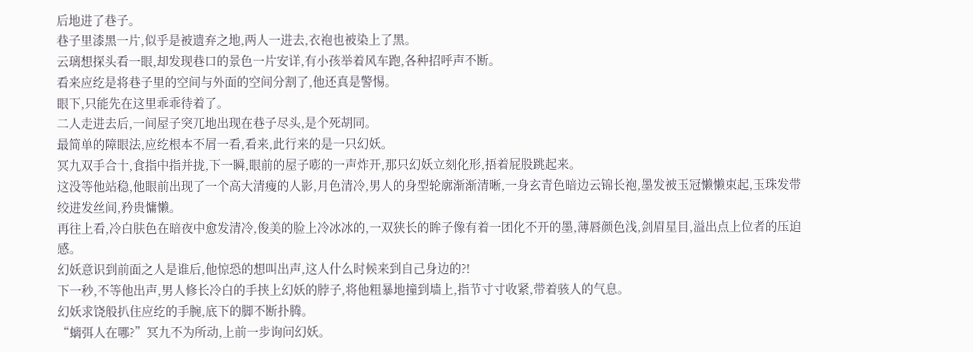后地进了巷子。
巷子里漆黑一片,似乎是被遗弃之地,两人一进去,衣袍也被染上了黑。
云璃想探头看一眼,却发现巷口的景色一片安详,有小孩举着风车跑,各种招呼声不断。
看来应纥是将巷子里的空间与外面的空间分割了,他还真是警惕。
眼下,只能先在这里乖乖待着了。
二人走进去后,一间屋子突兀地出现在巷子尽头,是个死胡同。
最简单的障眼法,应纥根本不屑一看,看来,此行来的是一只幻妖。
冥九双手合十,食指中指并拢,下一瞬,眼前的屋子嘭的一声炸开,那只幻妖立刻化形,捂着屁股跳起来。
这没等他站稳,他眼前出现了一个高大清瘦的人影,月色清冷,男人的身型轮廓渐渐清晰,一身玄青色暗边云锦长袍,墨发被玉冠懒懒束起,玉珠发带绞进发丝间,矜贵慵懒。
再往上看,冷白肤色在暗夜中愈发清冷,俊美的脸上冷冰冰的,一双狭长的眸子像有着一团化不开的墨,薄唇颜色浅,剑眉星目,溢出点上位者的压迫感。
幻妖意识到前面之人是谁后,他惊恐的想叫出声,这人什么时候来到自己身边的?!
下一秒,不等他出声,男人修长冷白的手挟上幻妖的脖子,将他粗暴地撞到墙上,指节寸寸收紧,带着骇人的气息。
幻妖求饶般扒住应纥的手腕,底下的脚不断扑腾。
“螭弭人在哪?”冥九不为所动,上前一步询问幻妖。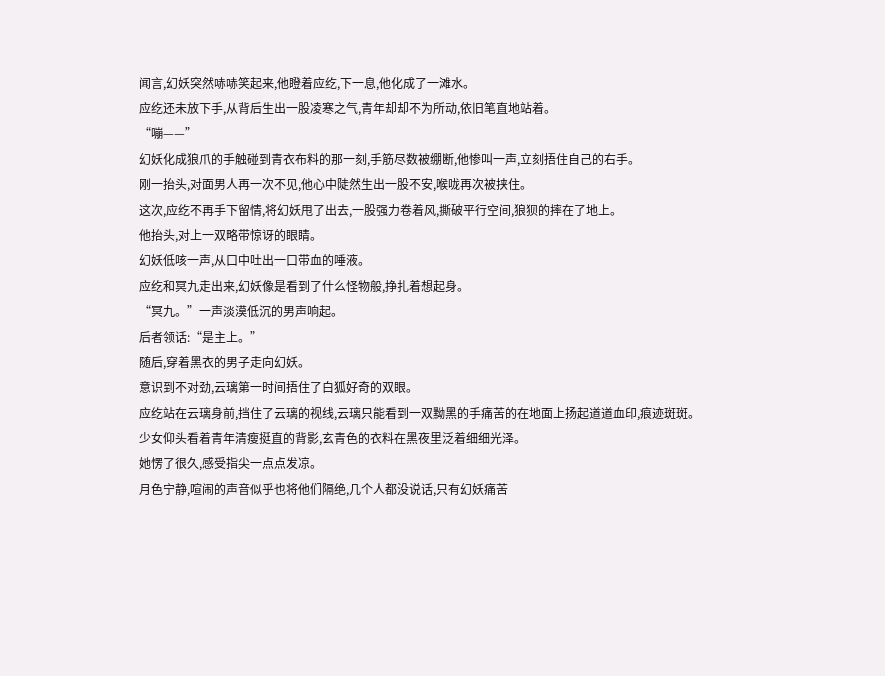闻言,幻妖突然哧哧笑起来,他瞪着应纥,下一息,他化成了一滩水。
应纥还未放下手,从背后生出一股凌寒之气,青年却却不为所动,依旧笔直地站着。
“嘣——”
幻妖化成狼爪的手触碰到青衣布料的那一刻,手筋尽数被绷断,他惨叫一声,立刻捂住自己的右手。
刚一抬头,对面男人再一次不见,他心中陡然生出一股不安,喉咙再次被挟住。
这次,应纥不再手下留情,将幻妖甩了出去,一股强力卷着风,撕破平行空间,狼狈的摔在了地上。
他抬头,对上一双略带惊讶的眼睛。
幻妖低咳一声,从口中吐出一口带血的唾液。
应纥和冥九走出来,幻妖像是看到了什么怪物般,挣扎着想起身。
“冥九。”一声淡漠低沉的男声响起。
后者领话:“是主上。”
随后,穿着黑衣的男子走向幻妖。
意识到不对劲,云璃第一时间捂住了白狐好奇的双眼。
应纥站在云璃身前,挡住了云璃的视线,云璃只能看到一双黝黑的手痛苦的在地面上扬起道道血印,痕迹斑斑。
少女仰头看着青年清瘦挺直的背影,玄青色的衣料在黑夜里泛着细细光泽。
她愣了很久,感受指尖一点点发凉。
月色宁静,喧闹的声音似乎也将他们隔绝,几个人都没说话,只有幻妖痛苦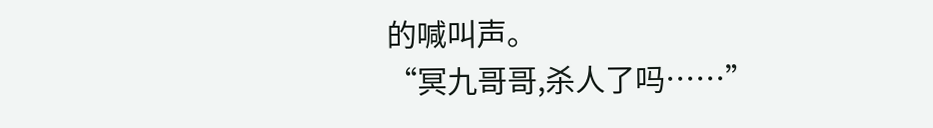的喊叫声。
“冥九哥哥,杀人了吗……”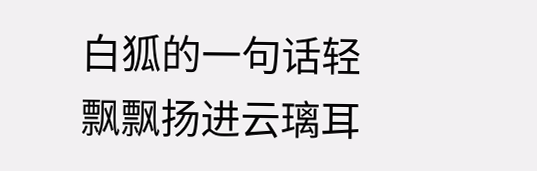白狐的一句话轻飘飘扬进云璃耳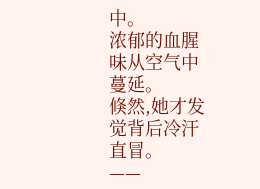中。
浓郁的血腥味从空气中蔓延。
倏然,她才发觉背后冷汗直冒。
——